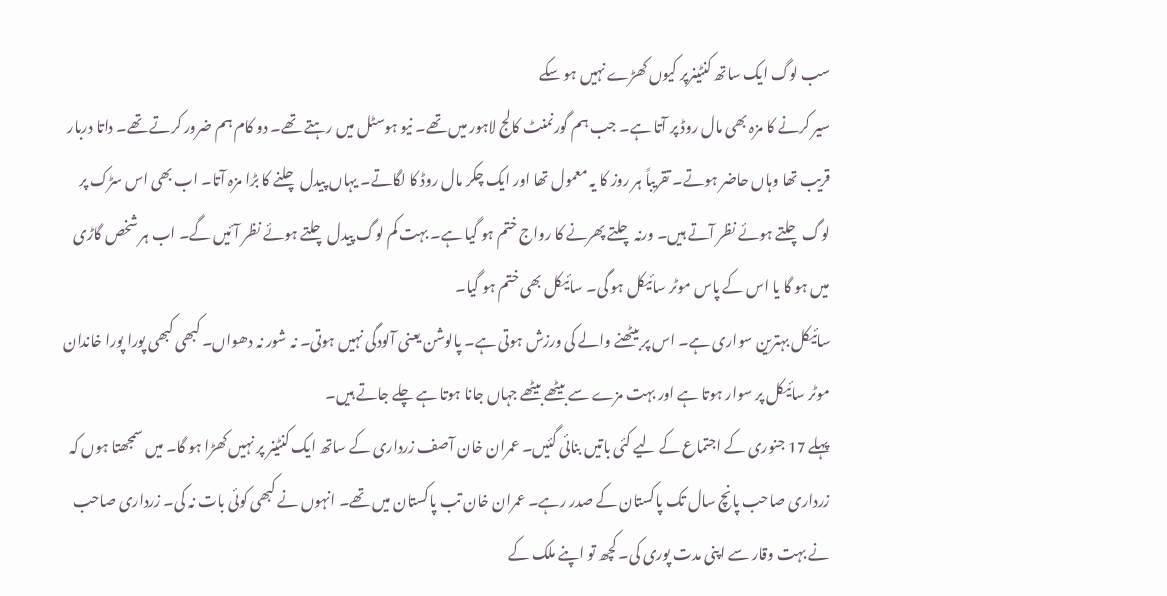سب لوگ ایک ساتھ کنٹینرپر کیوں کھڑے نہیں ہو سکے
سیر کرنے کا مزہ بھی مال روڈ پر آتا ہے۔ جب ہم گورنمنٹ کالج لاہور میں تھے۔ نیو ہوسٹل میں رہتے تھے۔ دو کام ہم ضرور کرتے تھے۔ داتا دربار قریب تھا وہاں حاضر ہوتے۔ تقریباً ہر روز کا یہ معمول تھا اور ایک چکر مال روڈ کا لگاتے۔ یہاں پیدل چلنے کا بڑا مزہ آتا۔ اب بھی اس سڑک پر لوگ چلتے ہوئے نظر آتے ہیں۔ ورنہ چلتے پھرنے کا رواج ختم ہو گیا ہے۔ بہت کم لوگ پیدل چلتے ہوئے نظر آئیں گے۔ اب ہر شخص گاڑی میں ہو گا یا اس کے پاس موٹر سائیکل ہو گی۔ سائیکل بھی ختم ہو گیا۔
سائیکل بہترین سواری ہے۔ اس پر بیٹھنے والے کی ورزش ہوتی ہے۔ پالوشن یعنی آلودگی نہیں ہوتی۔ نہ شور نہ دھواں۔ کبھی کبھی پورا پورا خاندان موٹر سائیکل پر سوار ہوتا ہے اور بہت مزے سے بیٹھے بیٹھے جہاں جانا ہوتا ہے چلے جاتے ہیں۔
پہلے 17 جنوری کے اجتماع کے لیے کئی باتیں بنائی گئیں۔ عمران خان آصف زرداری کے ساتھ ایک کنٹینر پر نہیں کھڑا ہو گا۔ میں سمجھتا ہوں کہ زرداری صاحب پانچ سال تک پاکستان کے صدر رہے۔ عمران خان تب پاکستان میں تھے۔ انہوں نے کبھی کوئی بات نہ کی۔ زرداری صاحب نے بہت وقار سے اپنی مدت پوری کی۔ کچھ تو اپنے ملک کے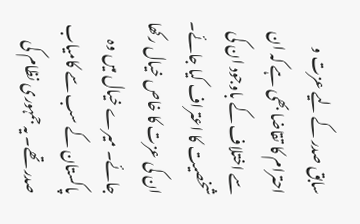سابق صدر کے لیے عزت و احترام کا تقاضا بھی ہے کہ ان سے اختلاف کے باوجود ان کی شخصیت کا اعتراف کیا جائے۔ ان کی عزت کا خاص خیال رکھا جائے۔ میرے خیال میں وہ پاکستان کے سب سے کامیاب صدر تھے۔ یہ جمہوری نظام کی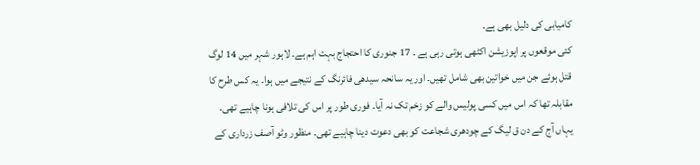کامیابی کی دلیل بھی ہے۔
کئی موقعوں پر اپوزیشن اکٹھی ہوتی رہی ہے ۔ 17 جنوری کا احتجاج بہت اہم ہے۔ لاہور شہر میں 14 لوگ قتل ہوئے جن میں خواتین بھی شامل تھیں۔ اور یہ سانحہ سیدھی فائرنگ کے نتیجے میں ہوا۔ یہ کس طرح کا مقابلہ تھا کہ اس میں کسی پولیس والے کو زخم تک نہ آیا۔ فوری طور پر اس کی تلافی ہونا چاہیے تھی۔
یہاں آج کے دن ق لیگ کے چودھری شجاعت کو بھی دعوت دینا چاہیے تھی۔ منظور وٹو آصف زرداری کے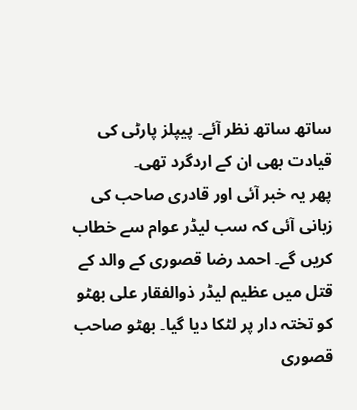ساتھ ساتھ نظر آئے۔ پیپلز پارٹی کی قیادت بھی ان کے اردگرد تھی۔
پھر یہ خبر آئی اور قادری صاحب کی زبانی آئی کہ سب لیڈر عوام سے خطاب کریں گے۔ احمد رضا قصوری کے والد کے قتل میں عظیم لیڈر ذوالفقار علی بھٹو کو تختہ دار پر لٹکا دیا گیا۔ بھٹو صاحب قصوری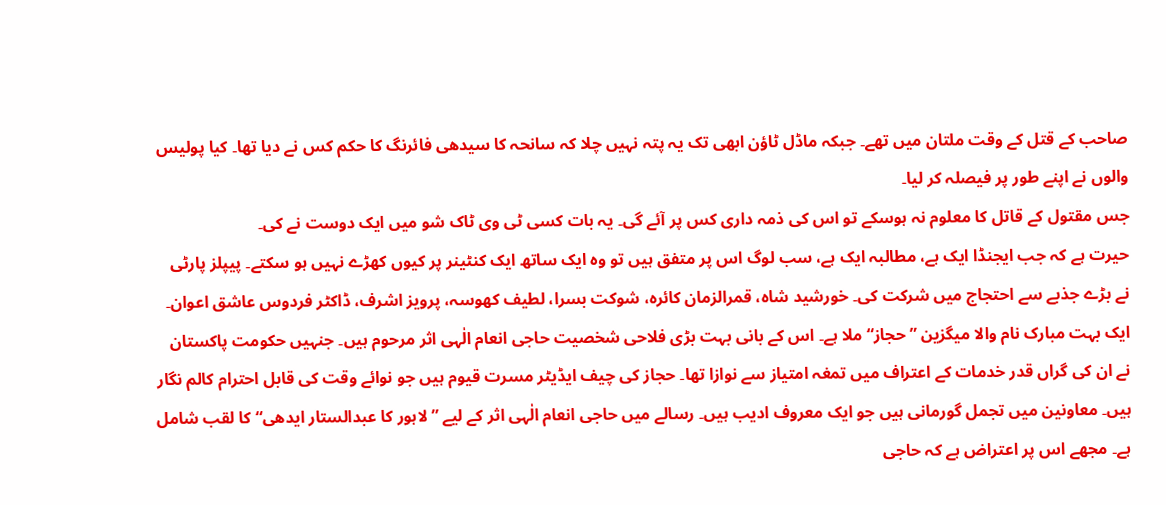صاحب کے قتل کے وقت ملتان میں تھے۔ جبکہ ماڈل ٹاؤن ابھی تک یہ پتہ نہیں چلا کہ سانحہ کا سیدھی فائرنگ کا حکم کس نے دیا تھا۔ کیا پولیس والوں نے اپنے طور پر فیصلہ کر لیا۔
جس مقتول کے قاتل کا معلوم نہ ہوسکے تو اس کی ذمہ داری کس پر آئے گی۔ یہ بات کسی ٹی وی ٹاک شو میں ایک دوست نے کی۔
حیرت ہے کہ جب ایجنڈا ایک ہے، مطالبہ ایک ہے، سب لوگ اس پر متفق ہیں تو وہ ایک ساتھ ایک کنٹینر پر کیوں کھڑے نہیں ہو سکتے۔ پیپلز پارٹی نے بڑے جذبے سے احتجاج میں شرکت کی۔ خورشید شاہ، قمرالزمان کائرہ، شوکت بسرا، لطیف کھوسہ، پرویز اشرف، ڈاکٹر فردوس عاشق اعوان۔
ایک بہت مبارک نام والا میگزین ”حجاز“ ملا ہے۔ اس کے بانی بہت بڑی فلاحی شخصیت حاجی انعام الٰہی اثر مرحوم ہیں۔ جنہیں حکومت پاکستان نے ان کی گراں قدر خدمات کے اعتراف میں تمغہ امتیاز سے نوازا تھا۔ حجاز کی چیف ایڈیٹر مسرت قیوم ہیں جو نوائے وقت کی قابل احترام کالم نگار ہیں۔ معاونین میں تجمل گورمانی ہیں جو ایک معروف ادیب ہیں۔ رسالے میں حاجی انعام الٰہی اثر کے لیے ”لاہور کا عبدالستار ایدھی“ کا لقب شامل ہے۔ مجھے اس پر اعتراض ہے کہ حاجی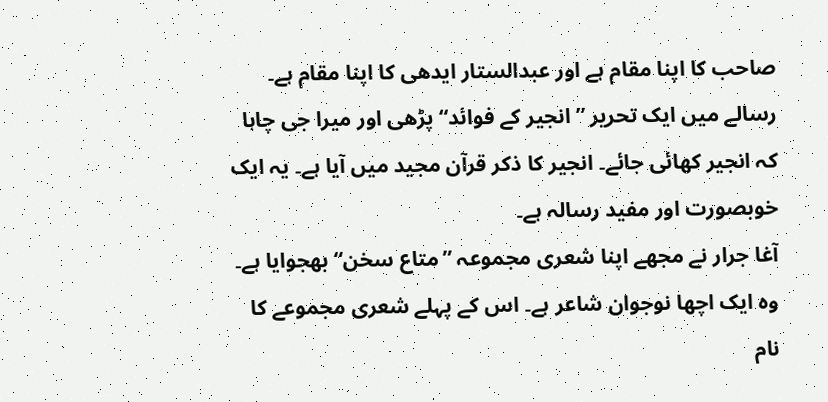صاحب کا اپنا مقام ہے اور عبدالستار ایدھی کا اپنا مقام ہے۔ رسالے میں ایک تحریر ”انجیر کے فوائد“ پڑھی اور میرا جی چاہا کہ انجیر کھائی جائے۔ انجیر کا ذکر قرآن مجید میں آیا ہے۔ یہ ایک خوبصورت اور مفید رسالہ ہے۔
آغا جرار نے مجھے اپنا شعری مجموعہ ”متاع سخن“ بھجوایا ہے۔ وہ ایک اچھا نوجوان شاعر ہے۔ اس کے پہلے شعری مجموعے کا نام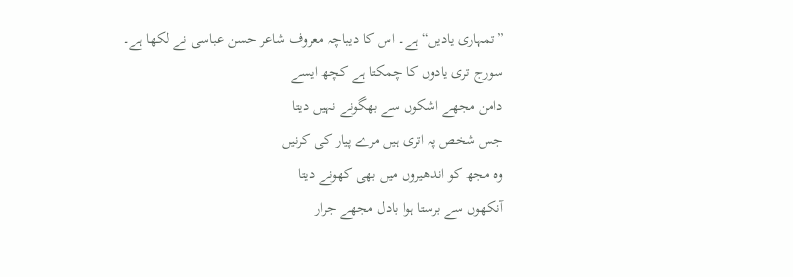”تمہاری یادیں“ ہے۔ اس کا دیباچہ معروف شاعر حسن عباسی نے لکھا ہے۔
سورج تری یادوں کا چمکتا ہے کچھ ایسے
دامن مجھے اشکوں سے بھگونے نہیں دیتا
جس شخص پہ اتری ہیں مرے پیار کی کرنیں
وہ مجھ کو اندھیروں میں بھی کھونے دیتا
آنکھوں سے برستا ہوا بادل مجھے جرار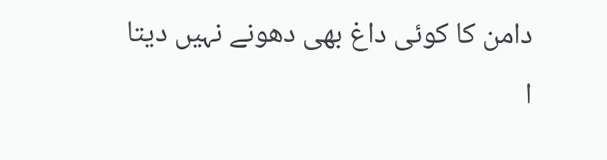دامن کا کوئی داغ بھی دھونے نہیں دیتا
ا